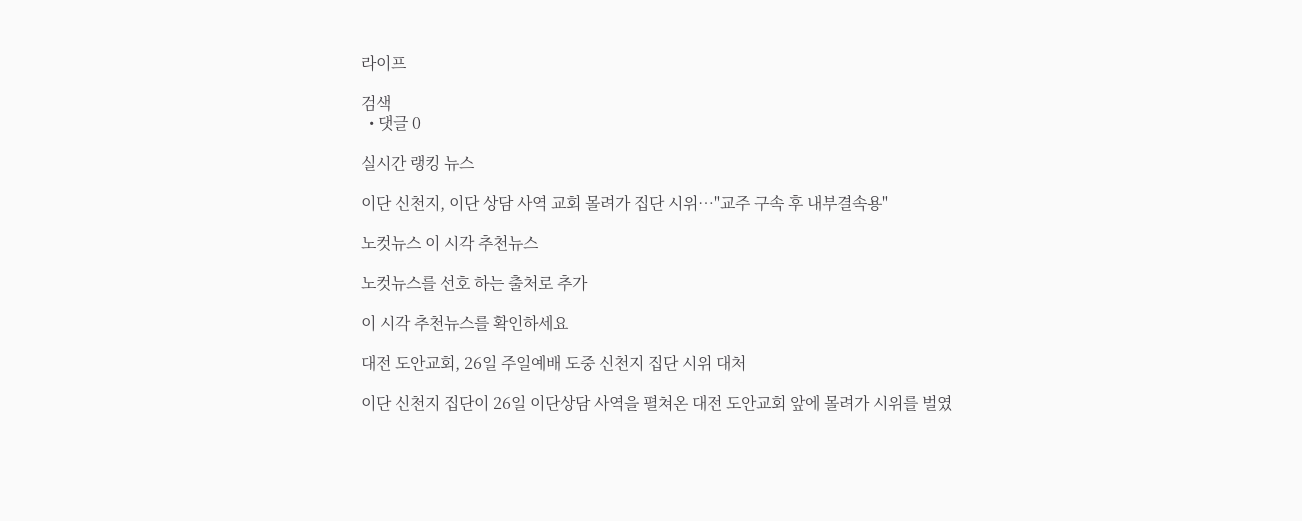라이프

검색
  • 댓글 0

실시간 랭킹 뉴스

이단 신천지, 이단 상담 사역 교회 몰려가 집단 시위…"교주 구속 후 내부결속용"

노컷뉴스 이 시각 추천뉴스

노컷뉴스를 선호 하는 출처로 추가

이 시각 추천뉴스를 확인하세요

대전 도안교회, 26일 주일예배 도중 신천지 집단 시위 대처

이단 신천지 집단이 26일 이단상담 사역을 펼쳐온 대전 도안교회 앞에 몰려가 시위를 벌였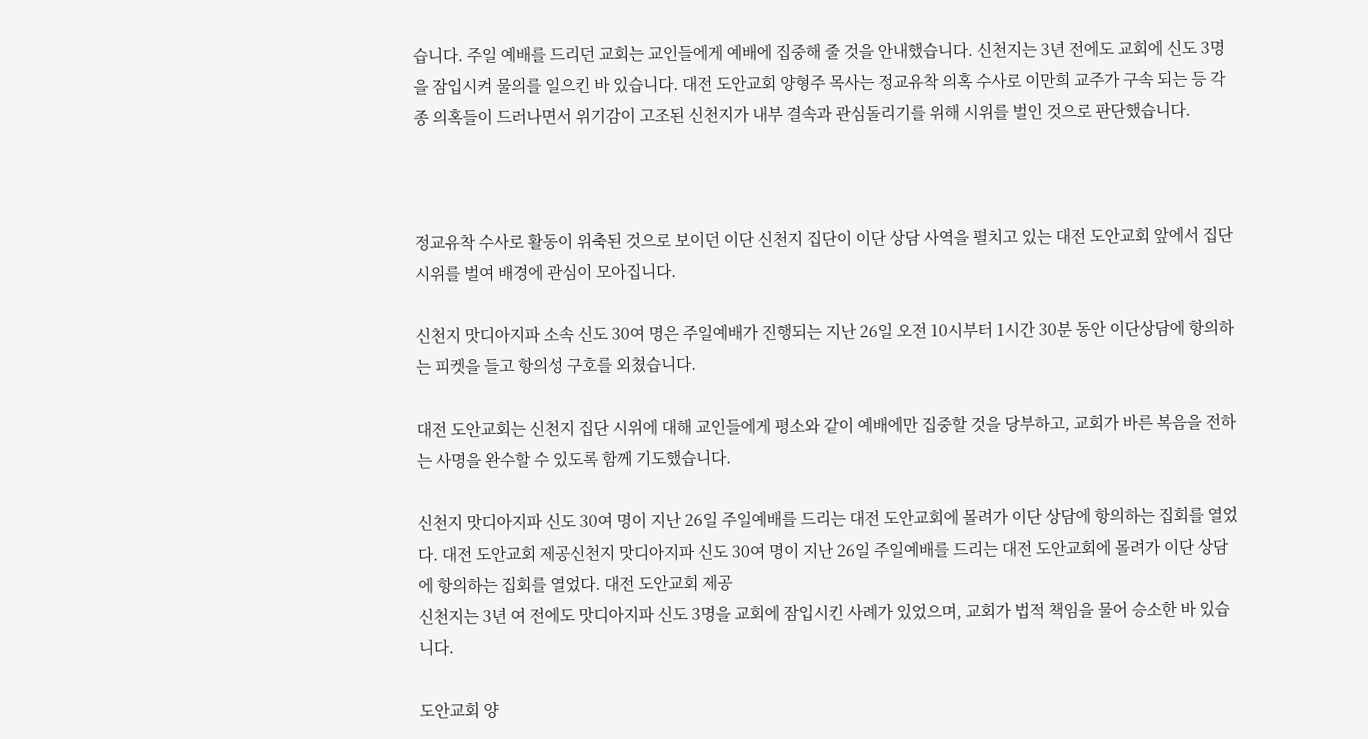습니다. 주일 예배를 드리던 교회는 교인들에게 예배에 집중해 줄 것을 안내했습니다. 신천지는 3년 전에도 교회에 신도 3명을 잠입시켜 물의를 일으킨 바 있습니다. 대전 도안교회 양형주 목사는 정교유착 의혹 수사로 이만희 교주가 구속 되는 등 각종 의혹들이 드러나면서 위기감이 고조된 신천지가 내부 결속과 관심돌리기를 위해 시위를 벌인 것으로 판단했습니다.



정교유착 수사로 활동이 위축된 것으로 보이던 이단 신천지 집단이 이단 상담 사역을 펼치고 있는 대전 도안교회 앞에서 집단 시위를 벌여 배경에 관심이 모아집니다.

신천지 맛디아지파 소속 신도 30여 명은 주일예배가 진행되는 지난 26일 오전 10시부터 1시간 30분 동안 이단상담에 항의하는 피켓을 들고 항의성 구호를 외쳤습니다.

대전 도안교회는 신천지 집단 시위에 대해 교인들에게 평소와 같이 예배에만 집중할 것을 당부하고, 교회가 바른 복음을 전하는 사명을 완수할 수 있도록 함께 기도했습니다.

신천지 맛디아지파 신도 30여 명이 지난 26일 주일예배를 드리는 대전 도안교회에 몰려가 이단 상담에 항의하는 집회를 열었다. 대전 도안교회 제공신천지 맛디아지파 신도 30여 명이 지난 26일 주일예배를 드리는 대전 도안교회에 몰려가 이단 상담에 항의하는 집회를 열었다. 대전 도안교회 제공
신천지는 3년 여 전에도 맛디아지파 신도 3명을 교회에 잠입시킨 사례가 있었으며, 교회가 법적 책임을 물어 승소한 바 있습니다.

도안교회 양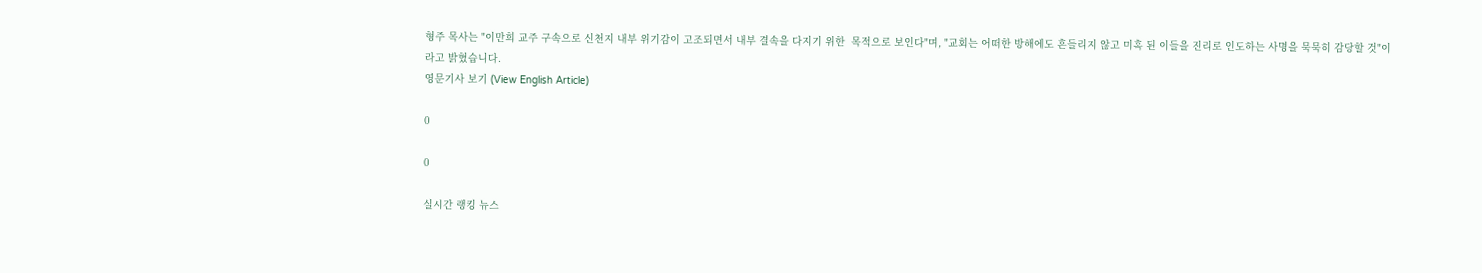형주 목사는 "이만희 교주 구속으로 신천지 내부 위기감이 고조되면서 내부 결속을 다지기 위한  목적으로 보인다"며, "교회는 어떠한 방해에도 흔들리지 않고 미혹 된 이들을 진리로 인도하는 사명을 묵묵히 감당할 것"이라고 밝혔습니다.
영문기사 보기 (View English Article)

0

0

실시간 랭킹 뉴스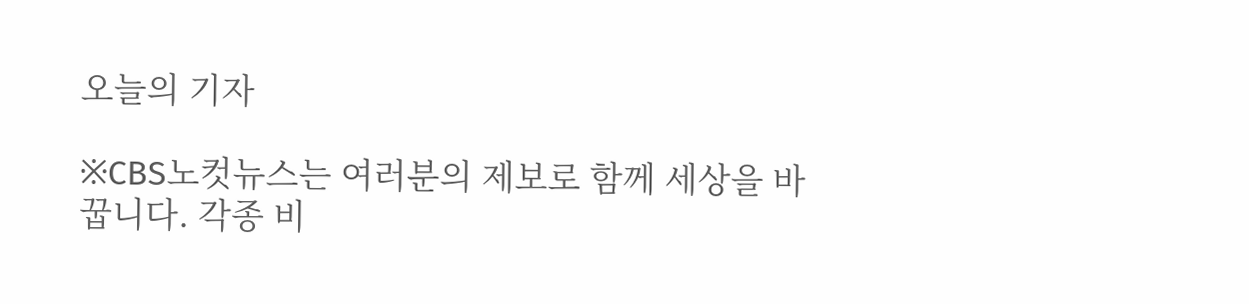오늘의 기자

※CBS노컷뉴스는 여러분의 제보로 함께 세상을 바꿉니다. 각종 비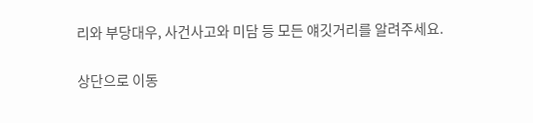리와 부당대우, 사건사고와 미담 등 모든 얘깃거리를 알려주세요.

상단으로 이동